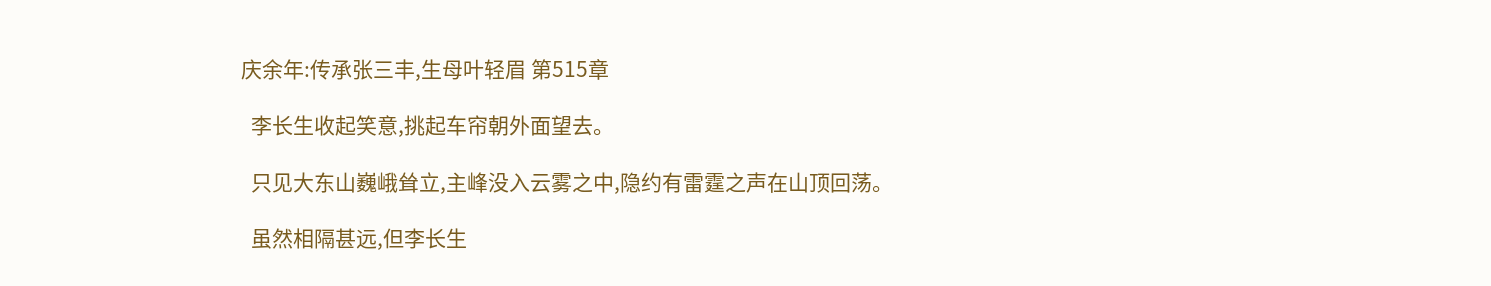庆余年:传承张三丰,生母叶轻眉 第515章

  李长生收起笑意,挑起车帘朝外面望去。

  只见大东山巍峨耸立,主峰没入云雾之中,隐约有雷霆之声在山顶回荡。

  虽然相隔甚远,但李长生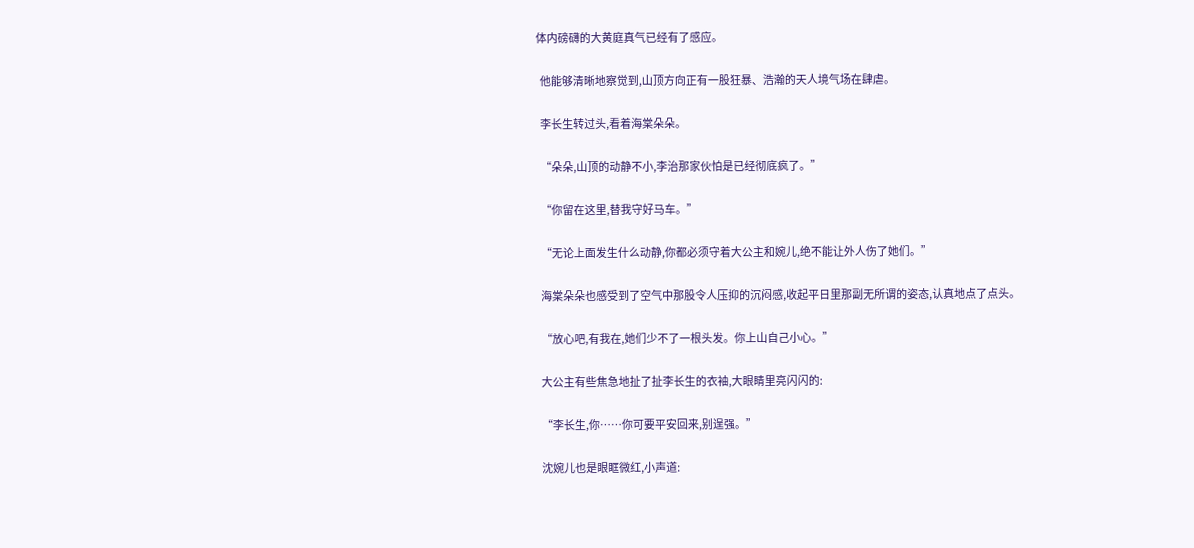体内磅礴的大黄庭真气已经有了感应。

  他能够清晰地察觉到,山顶方向正有一股狂暴、浩瀚的天人境气场在肆虐。

  李长生转过头,看着海棠朵朵。

  “朵朵,山顶的动静不小,李治那家伙怕是已经彻底疯了。”

  “你留在这里,替我守好马车。”

  “无论上面发生什么动静,你都必须守着大公主和婉儿,绝不能让外人伤了她们。”

  海棠朵朵也感受到了空气中那股令人压抑的沉闷感,收起平日里那副无所谓的姿态,认真地点了点头。

  “放心吧,有我在,她们少不了一根头发。你上山自己小心。”

  大公主有些焦急地扯了扯李长生的衣袖,大眼睛里亮闪闪的:

  “李长生,你……你可要平安回来,别逞强。”

  沈婉儿也是眼眶微红,小声道: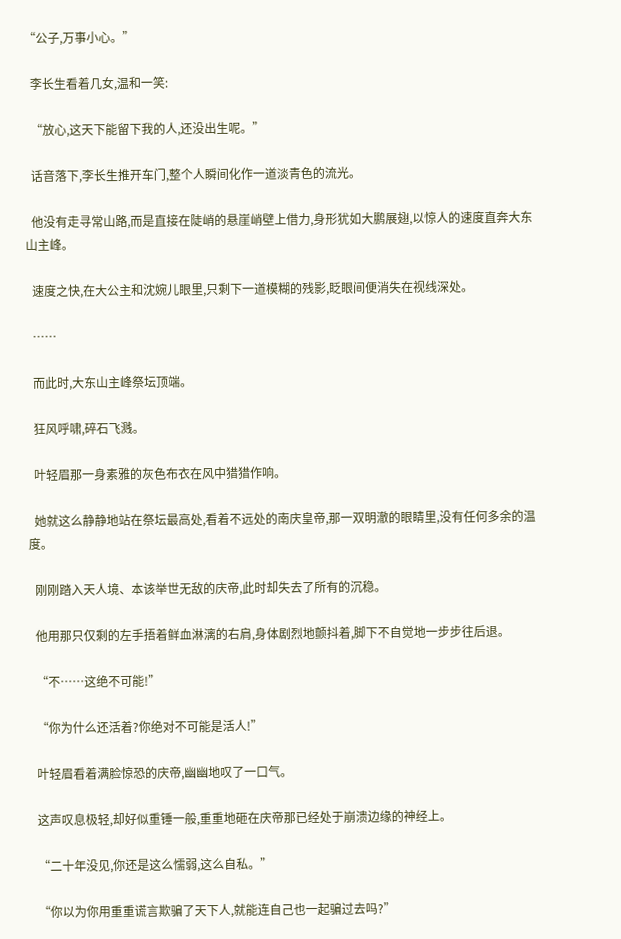“公子,万事小心。”

  李长生看着几女,温和一笑:

  “放心,这天下能留下我的人,还没出生呢。”

  话音落下,李长生推开车门,整个人瞬间化作一道淡青色的流光。

  他没有走寻常山路,而是直接在陡峭的悬崖峭壁上借力,身形犹如大鹏展翅,以惊人的速度直奔大东山主峰。

  速度之快,在大公主和沈婉儿眼里,只剩下一道模糊的残影,眨眼间便消失在视线深处。

  ……

  而此时,大东山主峰祭坛顶端。

  狂风呼啸,碎石飞溅。

  叶轻眉那一身素雅的灰色布衣在风中猎猎作响。

  她就这么静静地站在祭坛最高处,看着不远处的南庆皇帝,那一双明澈的眼睛里,没有任何多余的温度。

  刚刚踏入天人境、本该举世无敌的庆帝,此时却失去了所有的沉稳。

  他用那只仅剩的左手捂着鲜血淋漓的右肩,身体剧烈地颤抖着,脚下不自觉地一步步往后退。

  “不……这绝不可能!”

  “你为什么还活着?你绝对不可能是活人!”

  叶轻眉看着满脸惊恐的庆帝,幽幽地叹了一口气。

  这声叹息极轻,却好似重锤一般,重重地砸在庆帝那已经处于崩溃边缘的神经上。

  “二十年没见,你还是这么懦弱,这么自私。”

  “你以为你用重重谎言欺骗了天下人,就能连自己也一起骗过去吗?”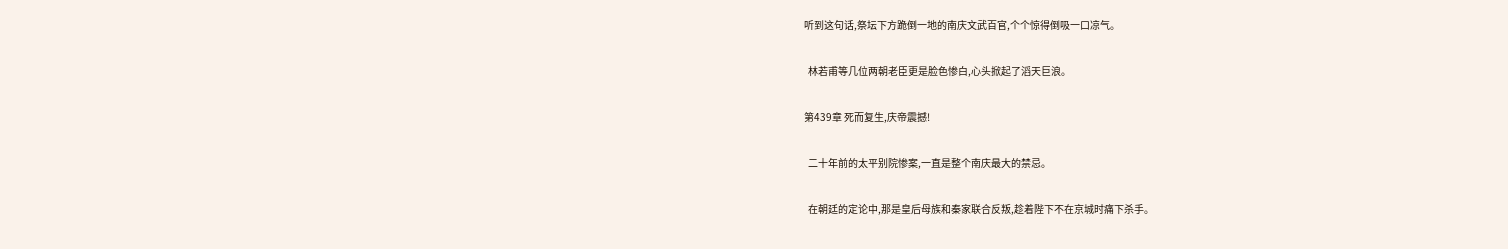听到这句话,祭坛下方跪倒一地的南庆文武百官,个个惊得倒吸一口凉气。

  林若甫等几位两朝老臣更是脸色惨白,心头掀起了滔天巨浪。

第439章 死而复生,庆帝震撼!

  二十年前的太平别院惨案,一直是整个南庆最大的禁忌。

  在朝廷的定论中,那是皇后母族和秦家联合反叛,趁着陛下不在京城时痛下杀手。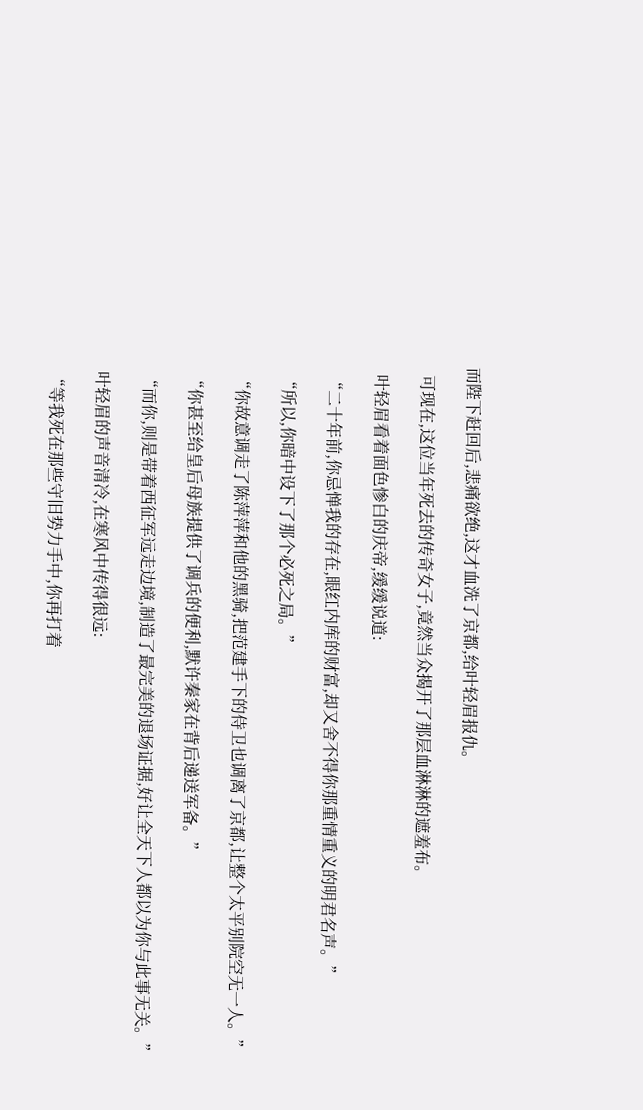而陛下赶回后,悲痛欲绝,这才血洗了京都,给叶轻眉报仇。

  可现在,这位当年死去的传奇女子,竟然当众揭开了那层血淋淋的遮羞布。

  叶轻眉看着面色惨白的庆帝,缓缓说道:

  “二十年前,你忌惮我的存在,眼红内库的财富,却又舍不得你那重情重义的明君名声。”

  “所以,你暗中设下了那个必死之局。”

  “你故意调走了陈萍萍和他的黑骑,把范建手下的侍卫也调离了京都,让整个太平别院空无一人。”

  “你甚至给皇后母族提供了调兵的便利,默许秦家在背后递送军备。”

  “而你,则是带着西征军远走边境,制造了最完美的退场证据,好让全天下人都以为你与此事无关。”

  叶轻眉的声音清冷,在寒风中传得很远:

  “等我死在那些守旧势力手中,你再打着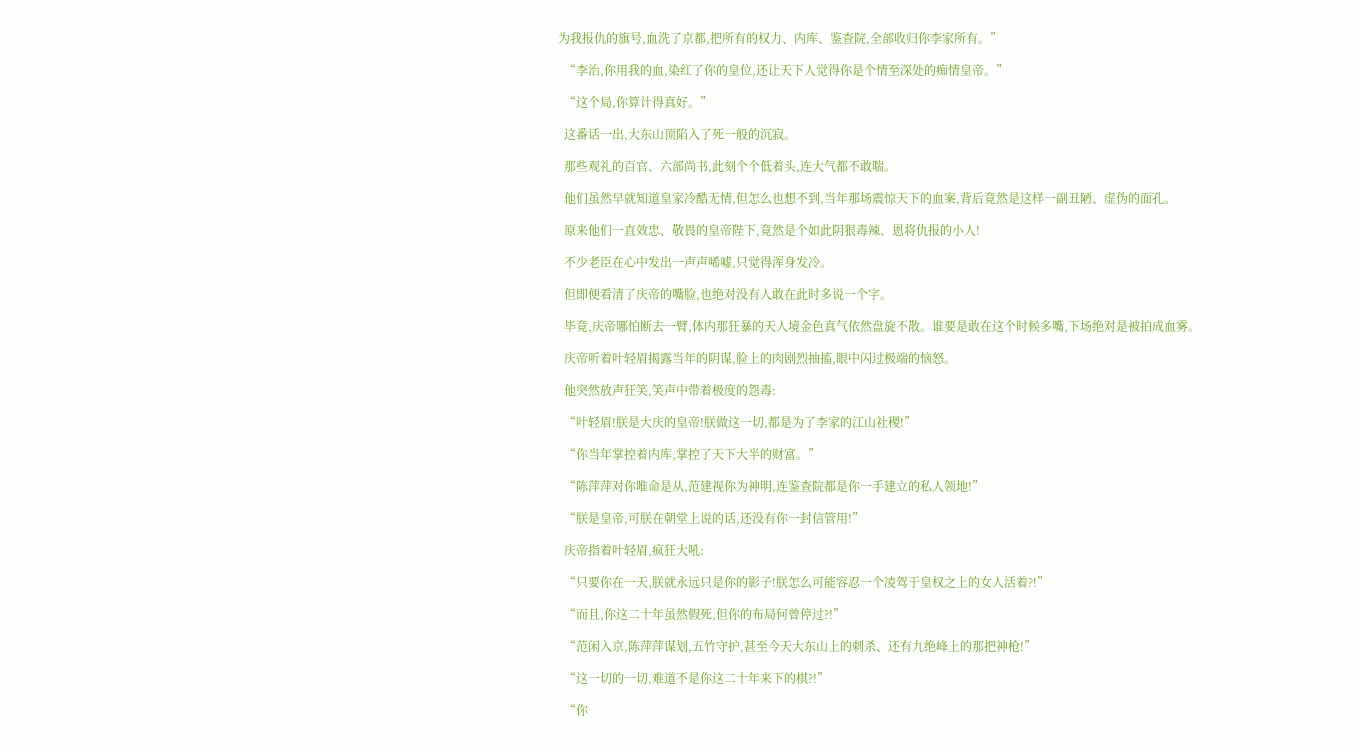为我报仇的旗号,血洗了京都,把所有的权力、内库、鉴查院,全部收归你李家所有。”

  “李治,你用我的血,染红了你的皇位,还让天下人觉得你是个情至深处的痴情皇帝。”

  “这个局,你算计得真好。”

  这番话一出,大东山顶陷入了死一般的沉寂。

  那些观礼的百官、六部尚书,此刻个个低着头,连大气都不敢喘。

  他们虽然早就知道皇家冷酷无情,但怎么也想不到,当年那场震惊天下的血案,背后竟然是这样一副丑陋、虚伪的面孔。

  原来他们一直效忠、敬畏的皇帝陛下,竟然是个如此阴狠毒辣、恩将仇报的小人!

  不少老臣在心中发出一声声唏嘘,只觉得浑身发冷。

  但即便看清了庆帝的嘴脸,也绝对没有人敢在此时多说一个字。

  毕竟,庆帝哪怕断去一臂,体内那狂暴的天人境金色真气依然盘旋不散。谁要是敢在这个时候多嘴,下场绝对是被拍成血雾。

  庆帝听着叶轻眉揭露当年的阴谋,脸上的肉剧烈抽搐,眼中闪过极端的恼怒。

  他突然放声狂笑,笑声中带着极度的怨毒:

  “叶轻眉!朕是大庆的皇帝!朕做这一切,都是为了李家的江山社稷!”

  “你当年掌控着内库,掌控了天下大半的财富。”

  “陈萍萍对你唯命是从,范建视你为神明,连鉴查院都是你一手建立的私人领地!”

  “朕是皇帝,可朕在朝堂上说的话,还没有你一封信管用!”

  庆帝指着叶轻眉,疯狂大吼:

  “只要你在一天,朕就永远只是你的影子!朕怎么可能容忍一个凌驾于皇权之上的女人活着?!”

  “而且,你这二十年虽然假死,但你的布局何曾停过?!”

  “范闲入京,陈萍萍谋划,五竹守护,甚至今天大东山上的刺杀、还有九绝峰上的那把神枪!”

  “这一切的一切,难道不是你这二十年来下的棋?!”

  “你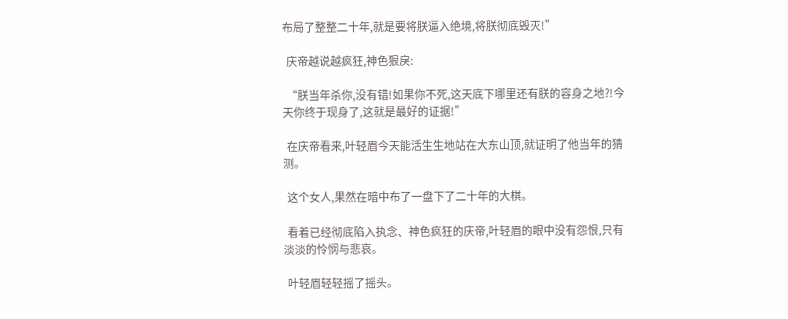布局了整整二十年,就是要将朕逼入绝境,将朕彻底毁灭!”

  庆帝越说越疯狂,神色狠戾:

  “朕当年杀你,没有错!如果你不死,这天底下哪里还有朕的容身之地?!今天你终于现身了,这就是最好的证据!”

  在庆帝看来,叶轻眉今天能活生生地站在大东山顶,就证明了他当年的猜测。

  这个女人,果然在暗中布了一盘下了二十年的大棋。

  看着已经彻底陷入执念、神色疯狂的庆帝,叶轻眉的眼中没有怨恨,只有淡淡的怜悯与悲哀。

  叶轻眉轻轻摇了摇头。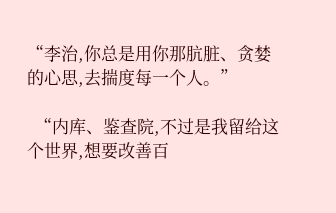“李治,你总是用你那肮脏、贪婪的心思,去揣度每一个人。”

  “内库、鉴查院,不过是我留给这个世界,想要改善百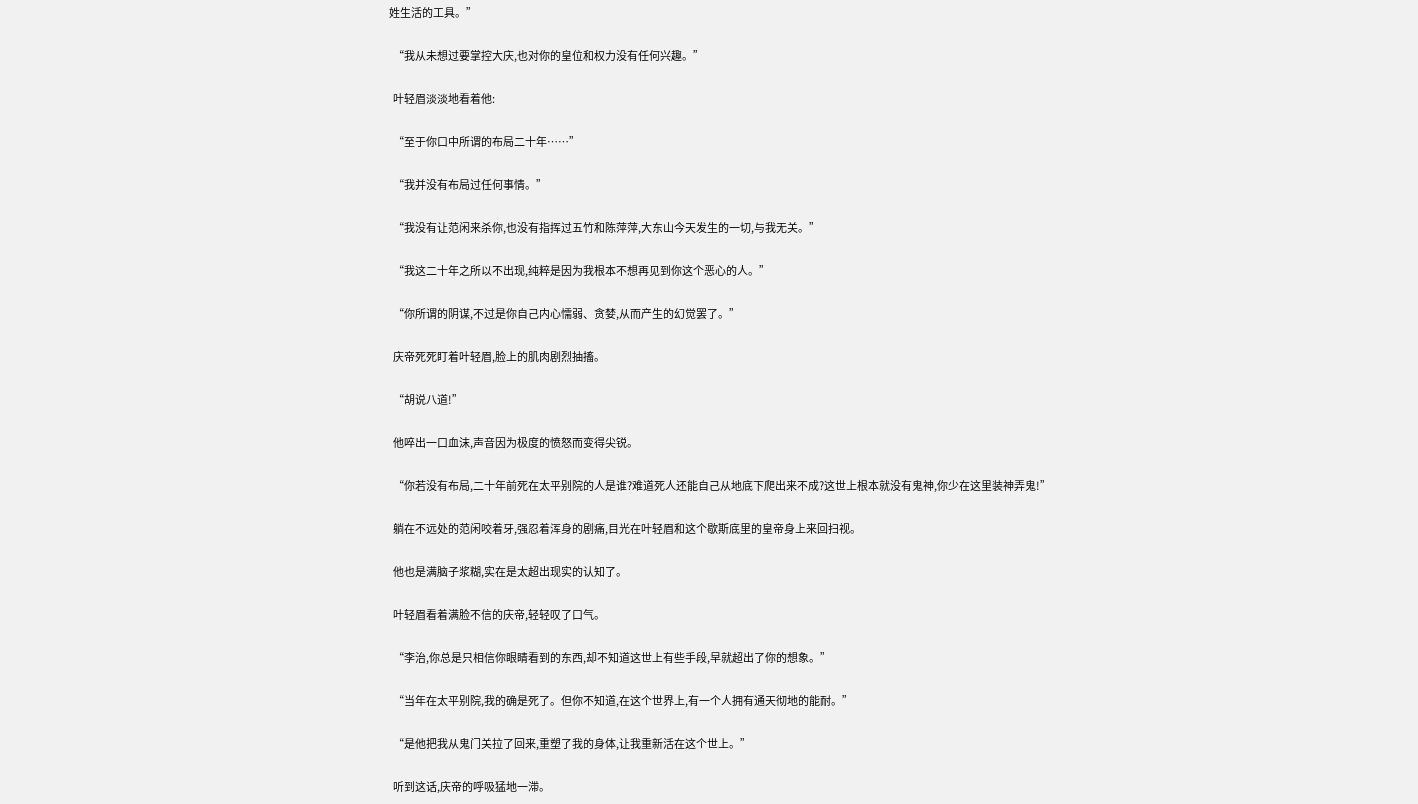姓生活的工具。”

  “我从未想过要掌控大庆,也对你的皇位和权力没有任何兴趣。”

  叶轻眉淡淡地看着他:

  “至于你口中所谓的布局二十年……”

  “我并没有布局过任何事情。”

  “我没有让范闲来杀你,也没有指挥过五竹和陈萍萍,大东山今天发生的一切,与我无关。”

  “我这二十年之所以不出现,纯粹是因为我根本不想再见到你这个恶心的人。”

  “你所谓的阴谋,不过是你自己内心懦弱、贪婪,从而产生的幻觉罢了。”

  庆帝死死盯着叶轻眉,脸上的肌肉剧烈抽搐。

  “胡说八道!”

  他啐出一口血沫,声音因为极度的愤怒而变得尖锐。

  “你若没有布局,二十年前死在太平别院的人是谁?难道死人还能自己从地底下爬出来不成?这世上根本就没有鬼神,你少在这里装神弄鬼!”

  躺在不远处的范闲咬着牙,强忍着浑身的剧痛,目光在叶轻眉和这个歇斯底里的皇帝身上来回扫视。

  他也是满脑子浆糊,实在是太超出现实的认知了。

  叶轻眉看着满脸不信的庆帝,轻轻叹了口气。

  “李治,你总是只相信你眼睛看到的东西,却不知道这世上有些手段,早就超出了你的想象。”

  “当年在太平别院,我的确是死了。但你不知道,在这个世界上,有一个人拥有通天彻地的能耐。”

  “是他把我从鬼门关拉了回来,重塑了我的身体,让我重新活在这个世上。”

  听到这话,庆帝的呼吸猛地一滞。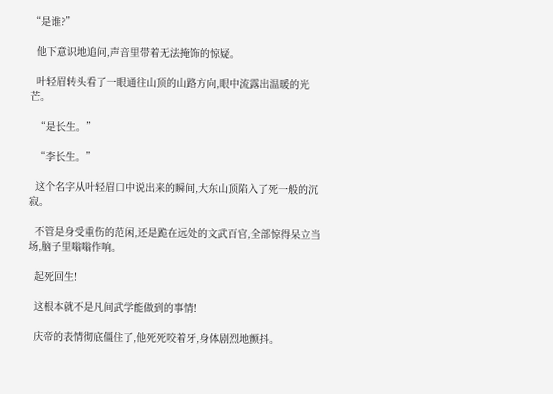“是谁?”

  他下意识地追问,声音里带着无法掩饰的惊疑。

  叶轻眉转头看了一眼通往山顶的山路方向,眼中流露出温暖的光芒。

  “是长生。”

  “李长生。”

  这个名字从叶轻眉口中说出来的瞬间,大东山顶陷入了死一般的沉寂。

  不管是身受重伤的范闲,还是跪在远处的文武百官,全部惊得呆立当场,脑子里嗡嗡作响。

  起死回生!

  这根本就不是凡间武学能做到的事情!

  庆帝的表情彻底僵住了,他死死咬着牙,身体剧烈地颤抖。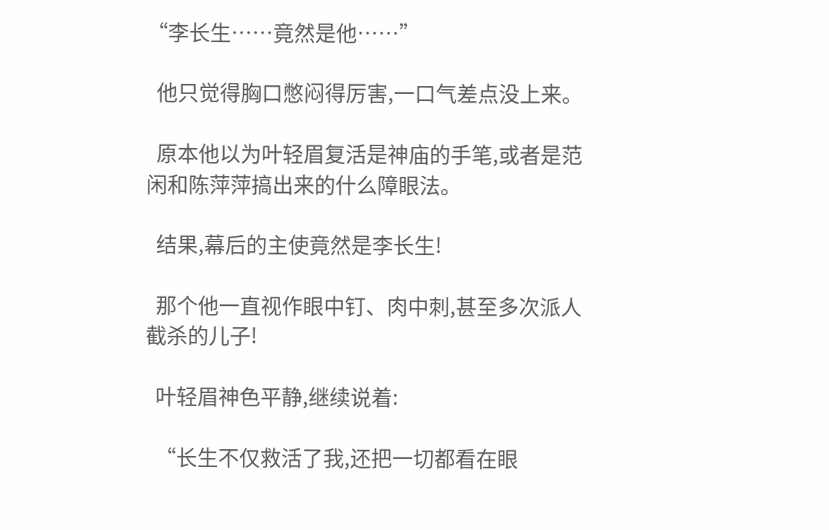“李长生……竟然是他……”

  他只觉得胸口憋闷得厉害,一口气差点没上来。

  原本他以为叶轻眉复活是神庙的手笔,或者是范闲和陈萍萍搞出来的什么障眼法。

  结果,幕后的主使竟然是李长生!

  那个他一直视作眼中钉、肉中刺,甚至多次派人截杀的儿子!

  叶轻眉神色平静,继续说着:

  “长生不仅救活了我,还把一切都看在眼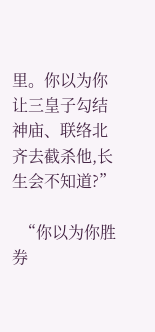里。你以为你让三皇子勾结神庙、联络北齐去截杀他,长生会不知道?”

  “你以为你胜券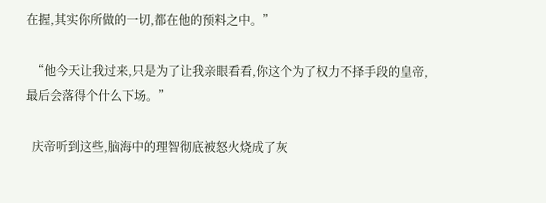在握,其实你所做的一切,都在他的预料之中。”

  “他今天让我过来,只是为了让我亲眼看看,你这个为了权力不择手段的皇帝,最后会落得个什么下场。”

  庆帝听到这些,脑海中的理智彻底被怒火烧成了灰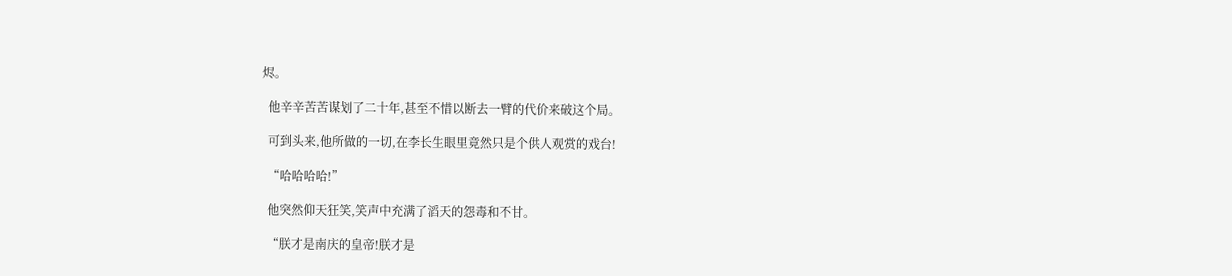烬。

  他辛辛苦苦谋划了二十年,甚至不惜以断去一臂的代价来破这个局。

  可到头来,他所做的一切,在李长生眼里竟然只是个供人观赏的戏台!

  “哈哈哈哈!”

  他突然仰天狂笑,笑声中充满了滔天的怨毒和不甘。

  “朕才是南庆的皇帝!朕才是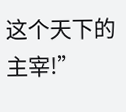这个天下的主宰!”